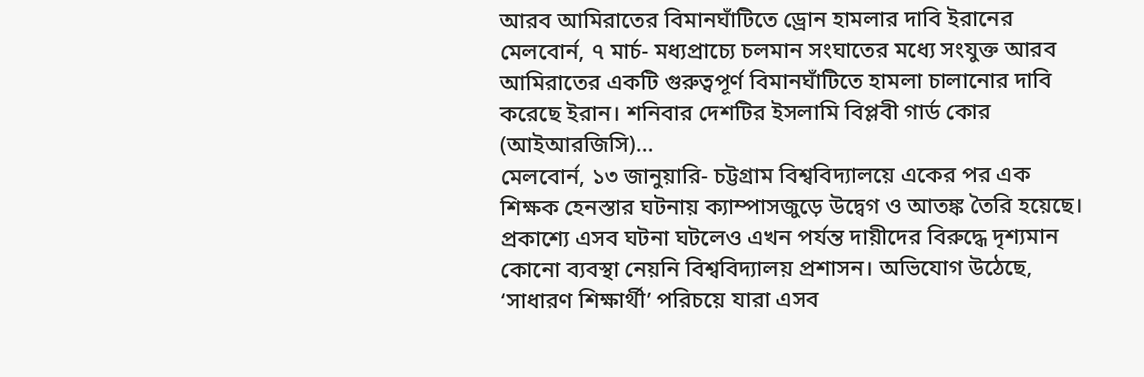আরব আমিরাতের বিমানঘাঁটিতে ড্রোন হামলার দাবি ইরানের
মেলবোর্ন, ৭ মার্চ- মধ্যপ্রাচ্যে চলমান সংঘাতের মধ্যে সংযুক্ত আরব আমিরাতের একটি গুরুত্বপূর্ণ বিমানঘাঁটিতে হামলা চালানোর দাবি করেছে ইরান। শনিবার দেশটির ইসলামি বিপ্লবী গার্ড কোর (আইআরজিসি)…
মেলবোর্ন, ১৩ জানুয়ারি- চট্টগ্রাম বিশ্ববিদ্যালয়ে একের পর এক শিক্ষক হেনস্তার ঘটনায় ক্যাম্পাসজুড়ে উদ্বেগ ও আতঙ্ক তৈরি হয়েছে। প্রকাশ্যে এসব ঘটনা ঘটলেও এখন পর্যন্ত দায়ীদের বিরুদ্ধে দৃশ্যমান কোনো ব্যবস্থা নেয়নি বিশ্ববিদ্যালয় প্রশাসন। অভিযোগ উঠেছে, ‘সাধারণ শিক্ষার্থী’ পরিচয়ে যারা এসব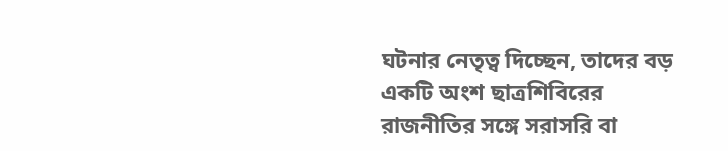ঘটনার নেতৃত্ব দিচ্ছেন, তাদের বড় একটি অংশ ছাত্রশিবিরের রাজনীতির সঙ্গে সরাসরি বা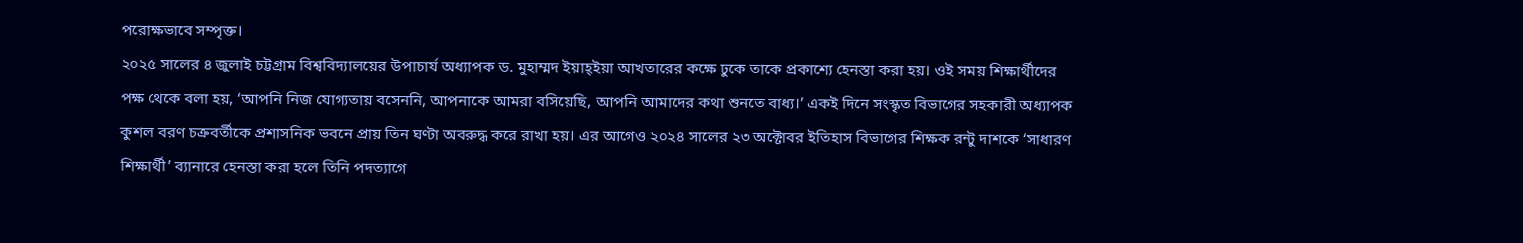পরোক্ষভাবে সম্পৃক্ত।
২০২৫ সালের ৪ জুলাই চট্টগ্রাম বিশ্ববিদ্যালয়ের উপাচার্য অধ্যাপক ড. মুহাম্মদ ইয়াহ্ইয়া আখতারের কক্ষে ঢুকে তাকে প্রকাশ্যে হেনস্তা করা হয়। ওই সময় শিক্ষার্থীদের পক্ষ থেকে বলা হয়, ‘আপনি নিজ যোগ্যতায় বসেননি, আপনাকে আমরা বসিয়েছি, আপনি আমাদের কথা শুনতে বাধ্য।’ একই দিনে সংস্কৃত বিভাগের সহকারী অধ্যাপক কুশল বরণ চক্রবর্তীকে প্রশাসনিক ভবনে প্রায় তিন ঘণ্টা অবরুদ্ধ করে রাখা হয়। এর আগেও ২০২৪ সালের ২৩ অক্টোবর ইতিহাস বিভাগের শিক্ষক রন্টু দাশকে ‘সাধারণ শিক্ষার্থী’ ব্যানারে হেনস্তা করা হলে তিনি পদত্যাগে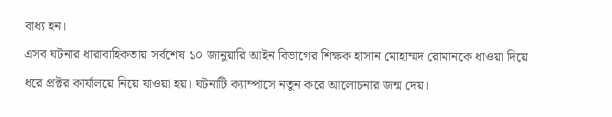বাধ্য হন।
এসব ঘটনার ধারাবাহিকতায় সর্বশেষ ১০ জানুয়ারি আইন বিভাগের শিক্ষক হাসান মোহাম্মদ রোমানকে ধাওয়া দিয়ে ধরে প্রক্টর কার্যালয়ে নিয়ে যাওয়া হয়। ঘটনাটি ক্যাম্পাসে নতুন করে আলোচনার জন্ম দেয়।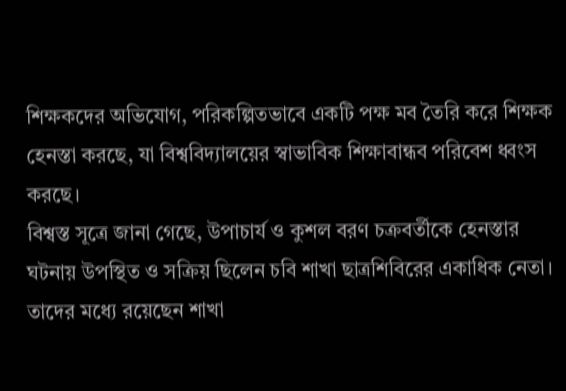শিক্ষকদের অভিযোগ, পরিকল্পিতভাবে একটি পক্ষ মব তৈরি করে শিক্ষক হেনস্তা করছে, যা বিশ্ববিদ্যালয়ের স্বাভাবিক শিক্ষাবান্ধব পরিবেশ ধ্বংস করছে।
বিশ্বস্ত সূত্রে জানা গেছে, উপাচার্য ও কুশল বরণ চক্রবর্তীকে হেনস্তার ঘটনায় উপস্থিত ও সক্রিয় ছিলেন চবি শাখা ছাত্রশিবিরের একাধিক নেতা। তাদের মধ্যে রয়েছেন শাখা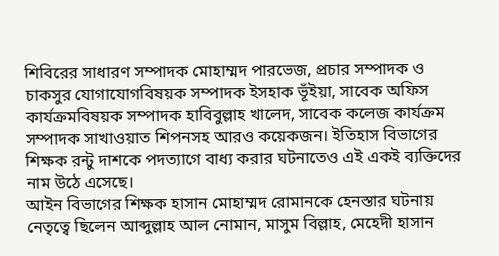শিবিরের সাধারণ সম্পাদক মোহাম্মদ পারভেজ, প্রচার সম্পাদক ও চাকসুর যোগাযোগবিষয়ক সম্পাদক ইসহাক ভূঁইয়া, সাবেক অফিস কার্যক্রমবিষয়ক সম্পাদক হাবিবুল্লাহ খালেদ, সাবেক কলেজ কার্যক্রম সম্পাদক সাখাওয়াত শিপনসহ আরও কয়েকজন। ইতিহাস বিভাগের শিক্ষক রন্টু দাশকে পদত্যাগে বাধ্য করার ঘটনাতেও এই একই ব্যক্তিদের নাম উঠে এসেছে।
আইন বিভাগের শিক্ষক হাসান মোহাম্মদ রোমানকে হেনস্তার ঘটনায় নেতৃত্বে ছিলেন আব্দুল্লাহ আল নোমান, মাসুম বিল্লাহ, মেহেদী হাসান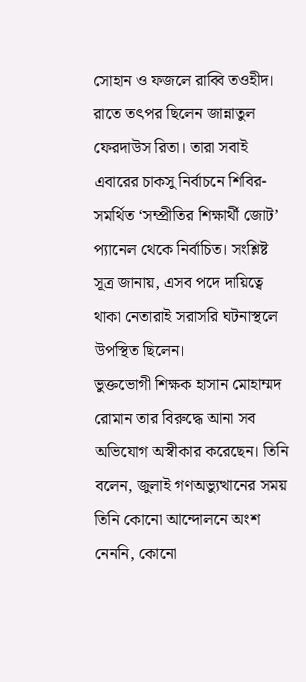সোহান ও ফজলে রাব্বি তওহীদ। রাতে তৎপর ছিলেন জান্নাতুল ফেরদাউস রিতা। তারা সবাই এবারের চাকসু নির্বাচনে শিবির-সমর্থিত ‘সম্প্রীতির শিক্ষার্থী জোট’ প্যানেল থেকে নির্বাচিত। সংশ্লিষ্ট সূত্র জানায়, এসব পদে দায়িত্বে থাকা নেতারাই সরাসরি ঘটনাস্থলে উপস্থিত ছিলেন।
ভুক্তভোগী শিক্ষক হাসান মোহাম্মদ রোমান তার বিরুদ্ধে আনা সব অভিযোগ অস্বীকার করেছেন। তিনি বলেন, জুলাই গণঅভ্যুত্থানের সময় তিনি কোনো আন্দোলনে অংশ নেননি, কোনো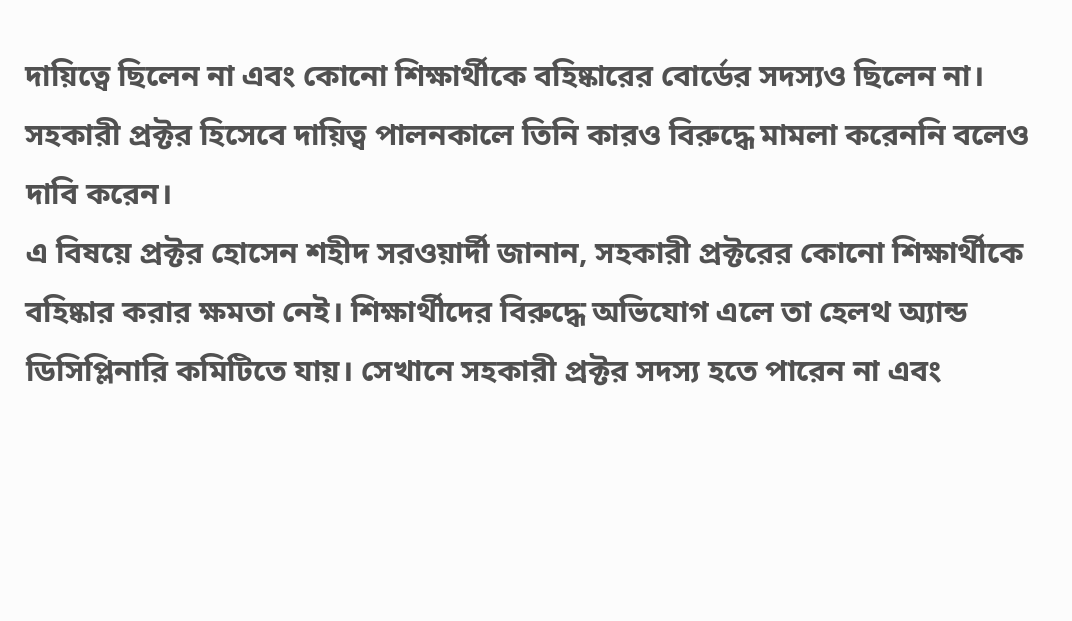দায়িত্বে ছিলেন না এবং কোনো শিক্ষার্থীকে বহিষ্কারের বোর্ডের সদস্যও ছিলেন না। সহকারী প্রক্টর হিসেবে দায়িত্ব পালনকালে তিনি কারও বিরুদ্ধে মামলা করেননি বলেও দাবি করেন।
এ বিষয়ে প্রক্টর হোসেন শহীদ সরওয়ার্দী জানান, সহকারী প্রক্টরের কোনো শিক্ষার্থীকে বহিষ্কার করার ক্ষমতা নেই। শিক্ষার্থীদের বিরুদ্ধে অভিযোগ এলে তা হেলথ অ্যান্ড ডিসিপ্লিনারি কমিটিতে যায়। সেখানে সহকারী প্রক্টর সদস্য হতে পারেন না এবং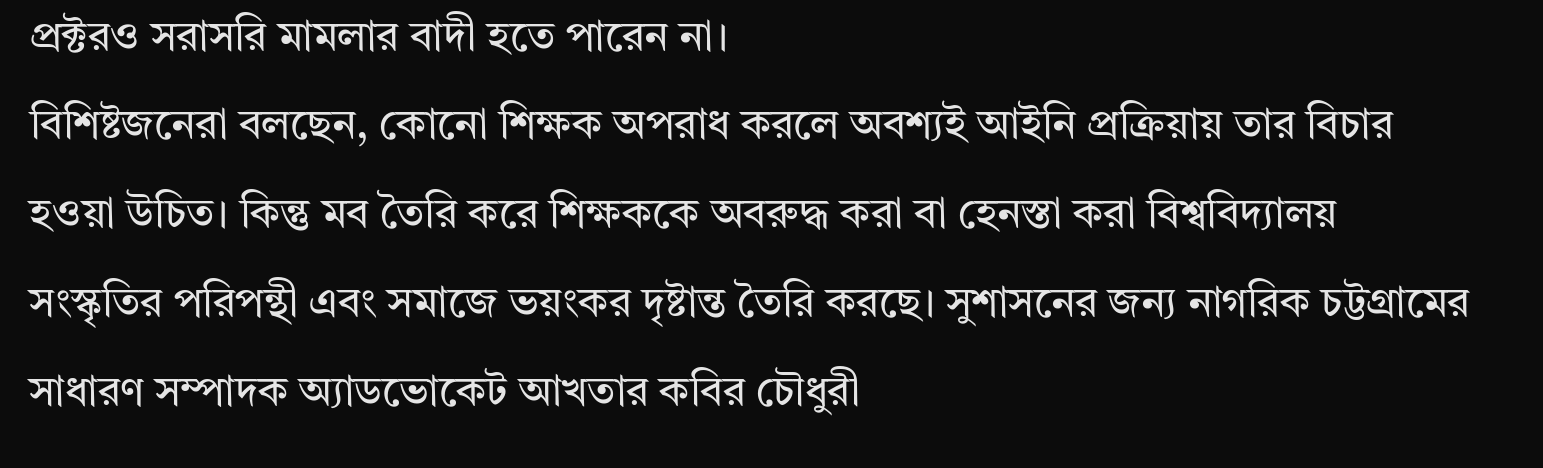প্রক্টরও সরাসরি মামলার বাদী হতে পারেন না।
বিশিষ্টজনেরা বলছেন, কোনো শিক্ষক অপরাধ করলে অবশ্যই আইনি প্রক্রিয়ায় তার বিচার হওয়া উচিত। কিন্তু মব তৈরি করে শিক্ষককে অবরুদ্ধ করা বা হেনস্তা করা বিশ্ববিদ্যালয় সংস্কৃতির পরিপন্থী এবং সমাজে ভয়ংকর দৃষ্টান্ত তৈরি করছে। সুশাসনের জন্য নাগরিক চট্টগ্রামের সাধারণ সম্পাদক অ্যাডভোকেট আখতার কবির চৌধুরী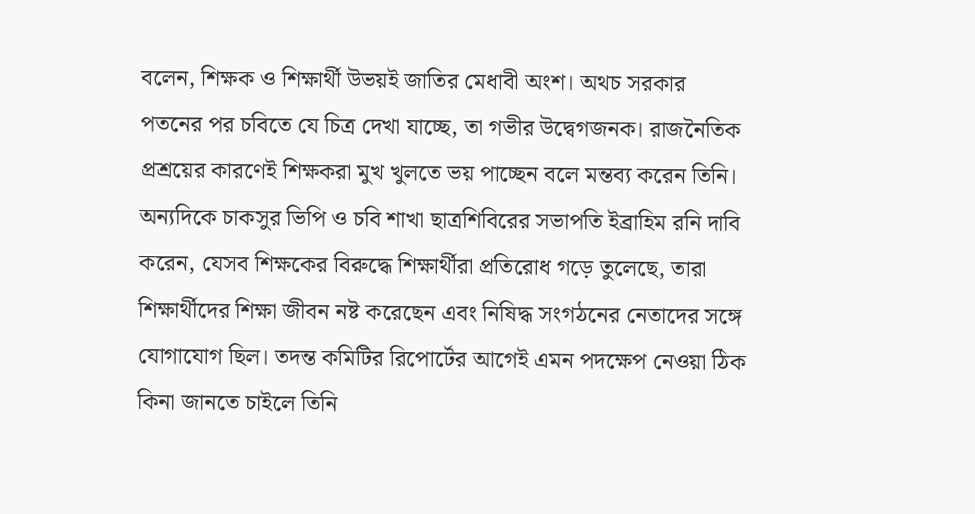বলেন, শিক্ষক ও শিক্ষার্থী উভয়ই জাতির মেধাবী অংশ। অথচ সরকার পতনের পর চবিতে যে চিত্র দেখা যাচ্ছে, তা গভীর উদ্বেগজনক। রাজনৈতিক প্রশ্রয়ের কারণেই শিক্ষকরা মুখ খুলতে ভয় পাচ্ছেন বলে মন্তব্য করেন তিনি।
অন্যদিকে চাকসুর ভিপি ও চবি শাখা ছাত্রশিবিরের সভাপতি ইব্রাহিম রনি দাবি করেন, যেসব শিক্ষকের বিরুদ্ধে শিক্ষার্থীরা প্রতিরোধ গড়ে তুলেছে, তারা শিক্ষার্থীদের শিক্ষা জীবন নষ্ট করেছেন এবং নিষিদ্ধ সংগঠনের নেতাদের সঙ্গে যোগাযোগ ছিল। তদন্ত কমিটির রিপোর্টের আগেই এমন পদক্ষেপ নেওয়া ঠিক কিনা জানতে চাইলে তিনি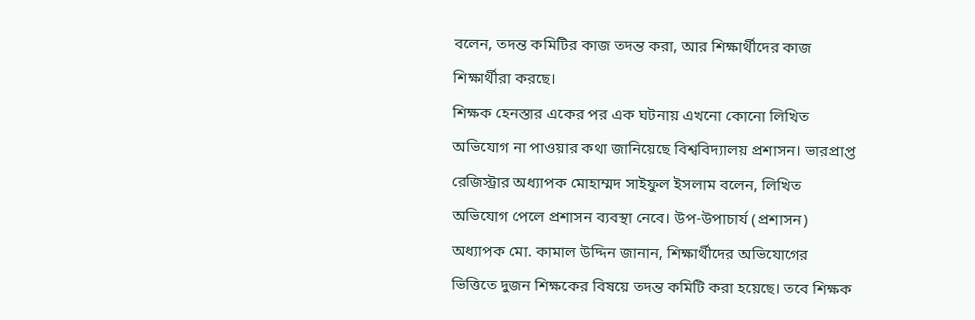বলেন, তদন্ত কমিটির কাজ তদন্ত করা, আর শিক্ষার্থীদের কাজ শিক্ষার্থীরা করছে।
শিক্ষক হেনস্তার একের পর এক ঘটনায় এখনো কোনো লিখিত অভিযোগ না পাওয়ার কথা জানিয়েছে বিশ্ববিদ্যালয় প্রশাসন। ভারপ্রাপ্ত রেজিস্ট্রার অধ্যাপক মোহাম্মদ সাইফুল ইসলাম বলেন, লিখিত অভিযোগ পেলে প্রশাসন ব্যবস্থা নেবে। উপ-উপাচার্য (প্রশাসন) অধ্যাপক মো. কামাল উদ্দিন জানান, শিক্ষার্থীদের অভিযোগের ভিত্তিতে দুজন শিক্ষকের বিষয়ে তদন্ত কমিটি করা হয়েছে। তবে শিক্ষক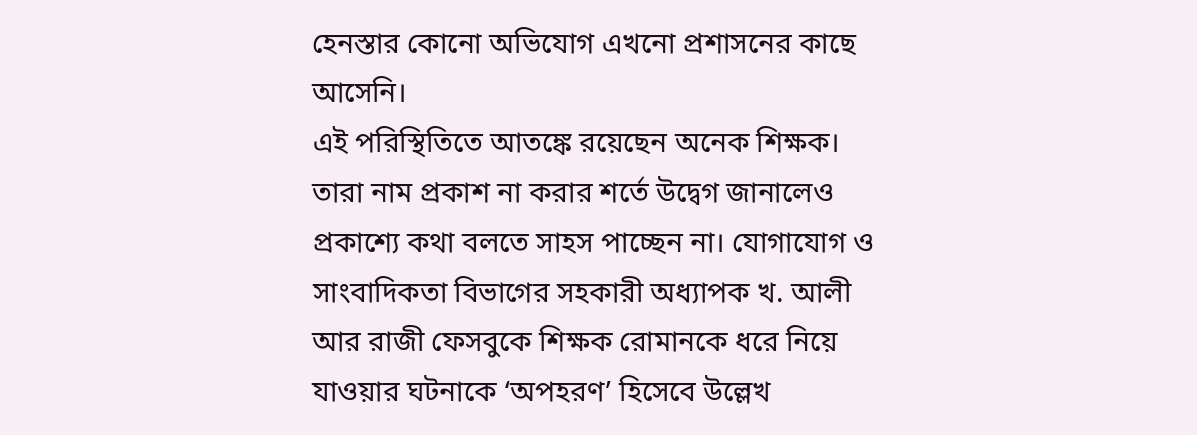হেনস্তার কোনো অভিযোগ এখনো প্রশাসনের কাছে আসেনি।
এই পরিস্থিতিতে আতঙ্কে রয়েছেন অনেক শিক্ষক। তারা নাম প্রকাশ না করার শর্তে উদ্বেগ জানালেও প্রকাশ্যে কথা বলতে সাহস পাচ্ছেন না। যোগাযোগ ও সাংবাদিকতা বিভাগের সহকারী অধ্যাপক খ. আলী আর রাজী ফেসবুকে শিক্ষক রোমানকে ধরে নিয়ে যাওয়ার ঘটনাকে ‘অপহরণ’ হিসেবে উল্লেখ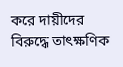করে দায়ীদের বিরুদ্ধে তাৎক্ষণিক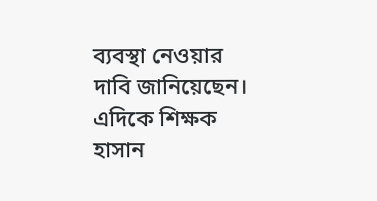ব্যবস্থা নেওয়ার দাবি জানিয়েছেন।
এদিকে শিক্ষক হাসান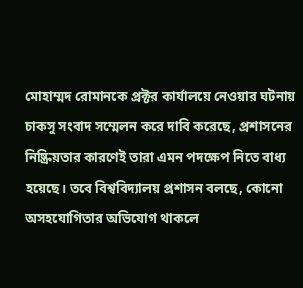মোহাম্মদ রোমানকে প্রক্টর কার্যালয়ে নেওয়ার ঘটনায় চাকসু সংবাদ সম্মেলন করে দাবি করেছে, প্রশাসনের নিষ্ক্রিয়তার কারণেই তারা এমন পদক্ষেপ নিতে বাধ্য হয়েছে। তবে বিশ্ববিদ্যালয় প্রশাসন বলছে, কোনো অসহযোগিতার অভিযোগ থাকলে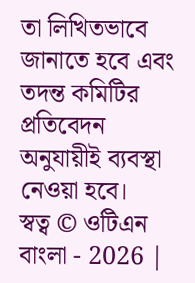তা লিখিতভাবে জানাতে হবে এবং তদন্ত কমিটির প্রতিবেদন অনুযায়ীই ব্যবস্থা নেওয়া হবে।
স্বত্ব © ওটিএন বাংলা - 2026 |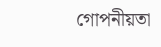গোপনীয়তা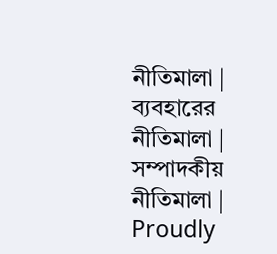নীতিমালা | ব্যবহারের নীতিমালা | সম্পাদকীয় নীতিমালা | Proudly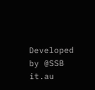Developed by @SSB it.au